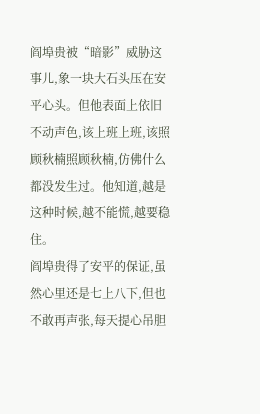阎埠贵被“暗影”威胁这事儿,象一块大石头压在安平心头。但他表面上依旧不动声色,该上班上班,该照顾秋楠照顾秋楠,仿佛什么都没发生过。他知道,越是这种时候,越不能慌,越要稳住。
阎埠贵得了安平的保证,虽然心里还是七上八下,但也不敢再声张,每天提心吊胆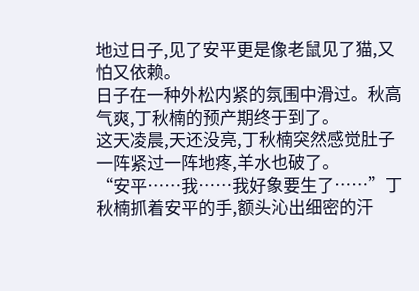地过日子,见了安平更是像老鼠见了猫,又怕又依赖。
日子在一种外松内紧的氛围中滑过。秋高气爽,丁秋楠的预产期终于到了。
这天凌晨,天还没亮,丁秋楠突然感觉肚子一阵紧过一阵地疼,羊水也破了。
“安平……我……我好象要生了……”丁秋楠抓着安平的手,额头沁出细密的汗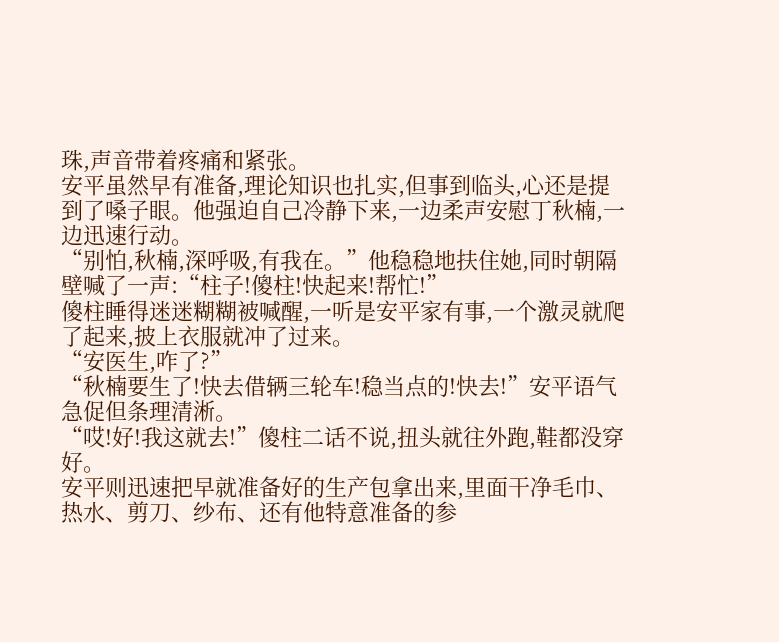珠,声音带着疼痛和紧张。
安平虽然早有准备,理论知识也扎实,但事到临头,心还是提到了嗓子眼。他强迫自己冷静下来,一边柔声安慰丁秋楠,一边迅速行动。
“别怕,秋楠,深呼吸,有我在。”他稳稳地扶住她,同时朝隔壁喊了一声:“柱子!傻柱!快起来!帮忙!”
傻柱睡得迷迷糊糊被喊醒,一听是安平家有事,一个激灵就爬了起来,披上衣服就冲了过来。
“安医生,咋了?”
“秋楠要生了!快去借辆三轮车!稳当点的!快去!”安平语气急促但条理清淅。
“哎!好!我这就去!”傻柱二话不说,扭头就往外跑,鞋都没穿好。
安平则迅速把早就准备好的生产包拿出来,里面干净毛巾、热水、剪刀、纱布、还有他特意准备的参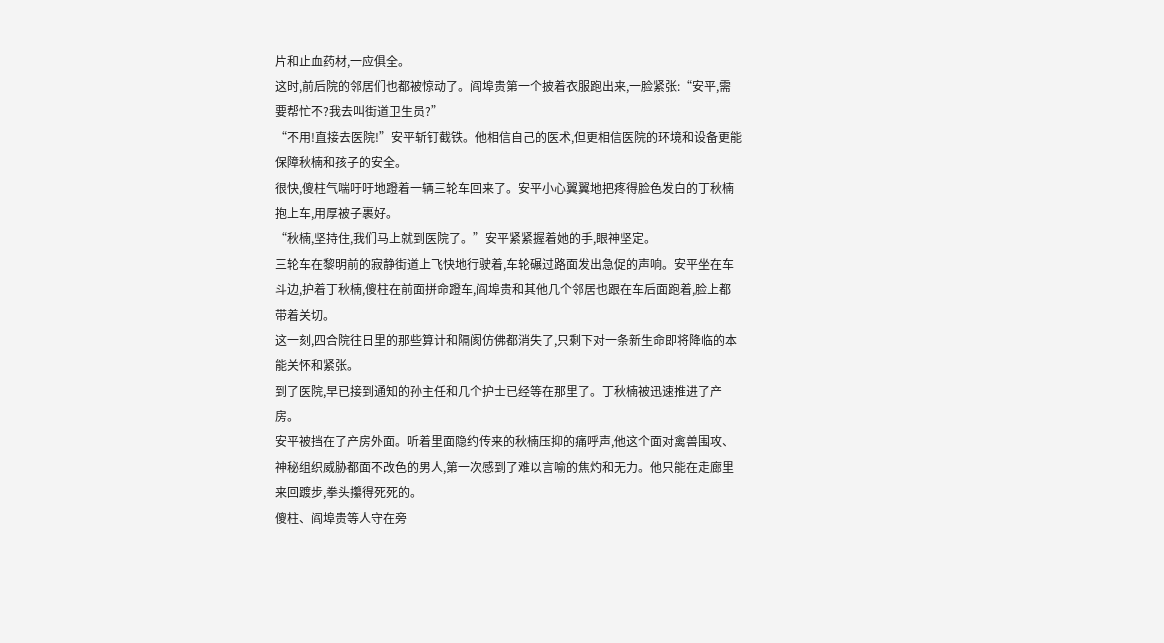片和止血药材,一应俱全。
这时,前后院的邻居们也都被惊动了。阎埠贵第一个披着衣服跑出来,一脸紧张:“安平,需要帮忙不?我去叫街道卫生员?”
“不用!直接去医院!”安平斩钉截铁。他相信自己的医术,但更相信医院的环境和设备更能保障秋楠和孩子的安全。
很快,傻柱气喘吁吁地蹬着一辆三轮车回来了。安平小心翼翼地把疼得脸色发白的丁秋楠抱上车,用厚被子裹好。
“秋楠,坚持住,我们马上就到医院了。”安平紧紧握着她的手,眼神坚定。
三轮车在黎明前的寂静街道上飞快地行驶着,车轮碾过路面发出急促的声响。安平坐在车斗边,护着丁秋楠,傻柱在前面拼命蹬车,阎埠贵和其他几个邻居也跟在车后面跑着,脸上都带着关切。
这一刻,四合院往日里的那些算计和隔阂仿佛都消失了,只剩下对一条新生命即将降临的本能关怀和紧张。
到了医院,早已接到通知的孙主任和几个护士已经等在那里了。丁秋楠被迅速推进了产房。
安平被挡在了产房外面。听着里面隐约传来的秋楠压抑的痛呼声,他这个面对禽兽围攻、神秘组织威胁都面不改色的男人,第一次感到了难以言喻的焦灼和无力。他只能在走廊里来回踱步,拳头攥得死死的。
傻柱、阎埠贵等人守在旁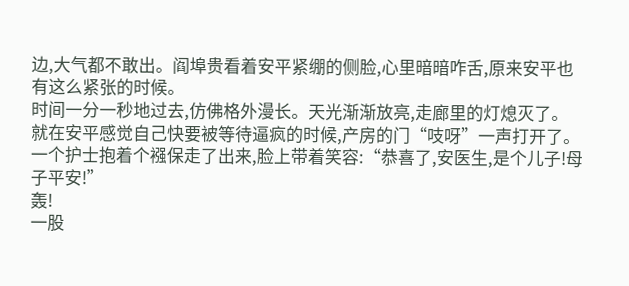边,大气都不敢出。阎埠贵看着安平紧绷的侧脸,心里暗暗咋舌,原来安平也有这么紧张的时候。
时间一分一秒地过去,仿佛格外漫长。天光渐渐放亮,走廊里的灯熄灭了。
就在安平感觉自己快要被等待逼疯的时候,产房的门“吱呀”一声打开了。
一个护士抱着个襁保走了出来,脸上带着笑容:“恭喜了,安医生,是个儿子!母子平安!”
轰!
一股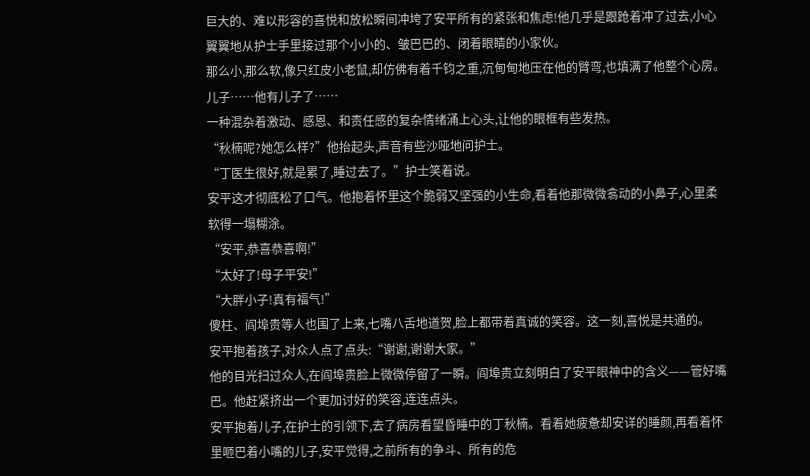巨大的、难以形容的喜悦和放松瞬间冲垮了安平所有的紧张和焦虑!他几乎是跟跄着冲了过去,小心翼翼地从护士手里接过那个小小的、皱巴巴的、闭着眼睛的小家伙。
那么小,那么软,像只红皮小老鼠,却仿佛有着千钧之重,沉甸甸地压在他的臂弯,也填满了他整个心房。
儿子……他有儿子了……
一种混杂着激动、感恩、和责任感的复杂情绪涌上心头,让他的眼框有些发热。
“秋楠呢?她怎么样?”他抬起头,声音有些沙哑地问护士。
“丁医生很好,就是累了,睡过去了。”护士笑着说。
安平这才彻底松了口气。他抱着怀里这个脆弱又坚强的小生命,看着他那微微翕动的小鼻子,心里柔软得一塌糊涂。
“安平,恭喜恭喜啊!”
“太好了!母子平安!”
“大胖小子!真有福气!”
傻柱、阎埠贵等人也围了上来,七嘴八舌地道贺,脸上都带着真诚的笑容。这一刻,喜悦是共通的。
安平抱着孩子,对众人点了点头:“谢谢,谢谢大家。”
他的目光扫过众人,在阎埠贵脸上微微停留了一瞬。阎埠贵立刻明白了安平眼神中的含义——管好嘴巴。他赶紧挤出一个更加讨好的笑容,连连点头。
安平抱着儿子,在护士的引领下,去了病房看望昏睡中的丁秋楠。看着她疲惫却安详的睡颜,再看着怀里咂巴着小嘴的儿子,安平觉得,之前所有的争斗、所有的危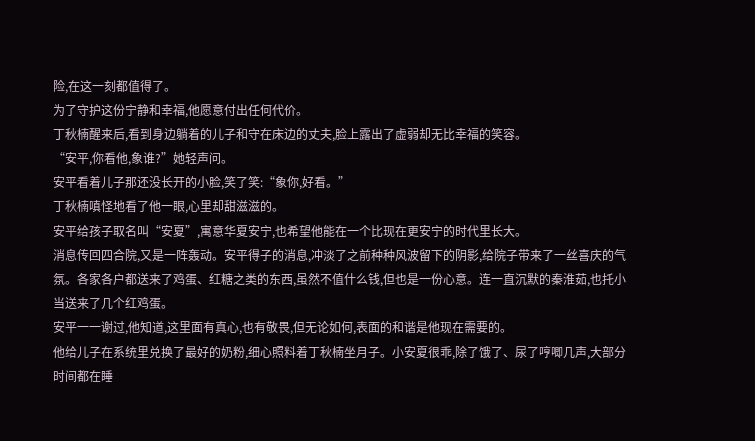险,在这一刻都值得了。
为了守护这份宁静和幸福,他愿意付出任何代价。
丁秋楠醒来后,看到身边躺着的儿子和守在床边的丈夫,脸上露出了虚弱却无比幸福的笑容。
“安平,你看他,象谁?”她轻声问。
安平看着儿子那还没长开的小脸,笑了笑:“象你,好看。”
丁秋楠嗔怪地看了他一眼,心里却甜滋滋的。
安平给孩子取名叫“安夏”,寓意华夏安宁,也希望他能在一个比现在更安宁的时代里长大。
消息传回四合院,又是一阵轰动。安平得子的消息,冲淡了之前种种风波留下的阴影,给院子带来了一丝喜庆的气氛。各家各户都送来了鸡蛋、红糖之类的东西,虽然不值什么钱,但也是一份心意。连一直沉默的秦淮茹,也托小当送来了几个红鸡蛋。
安平一一谢过,他知道,这里面有真心,也有敬畏,但无论如何,表面的和谐是他现在需要的。
他给儿子在系统里兑换了最好的奶粉,细心照料着丁秋楠坐月子。小安夏很乖,除了饿了、尿了哼唧几声,大部分时间都在睡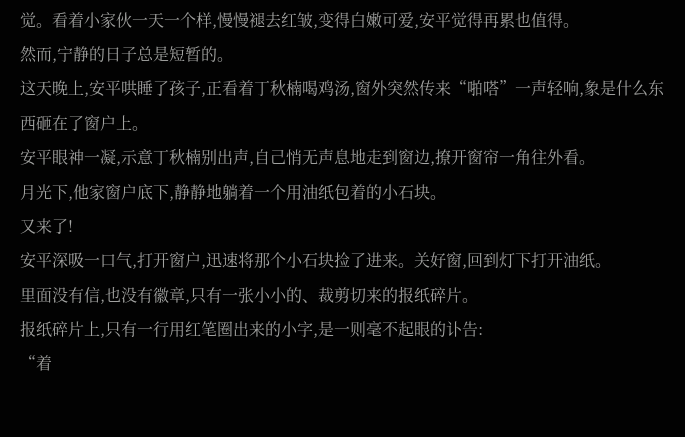觉。看着小家伙一天一个样,慢慢褪去红皱,变得白嫩可爱,安平觉得再累也值得。
然而,宁静的日子总是短暂的。
这天晚上,安平哄睡了孩子,正看着丁秋楠喝鸡汤,窗外突然传来“啪嗒”一声轻响,象是什么东西砸在了窗户上。
安平眼神一凝,示意丁秋楠别出声,自己悄无声息地走到窗边,撩开窗帘一角往外看。
月光下,他家窗户底下,静静地躺着一个用油纸包着的小石块。
又来了!
安平深吸一口气,打开窗户,迅速将那个小石块捡了进来。关好窗,回到灯下打开油纸。
里面没有信,也没有徽章,只有一张小小的、裁剪切来的报纸碎片。
报纸碎片上,只有一行用红笔圈出来的小字,是一则毫不起眼的讣告:
“着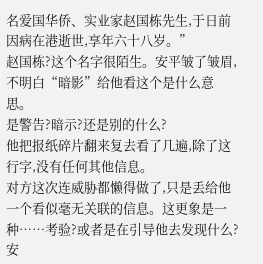名爱国华侨、实业家赵国栋先生,于日前因病在港逝世,享年六十八岁。”
赵国栋?这个名字很陌生。安平皱了皱眉,不明白“暗影”给他看这个是什么意思。
是警告?暗示?还是别的什么?
他把报纸碎片翻来复去看了几遍,除了这行字,没有任何其他信息。
对方这次连威胁都懒得做了,只是丢给他一个看似毫无关联的信息。这更象是一种……考验?或者是在引导他去发现什么?
安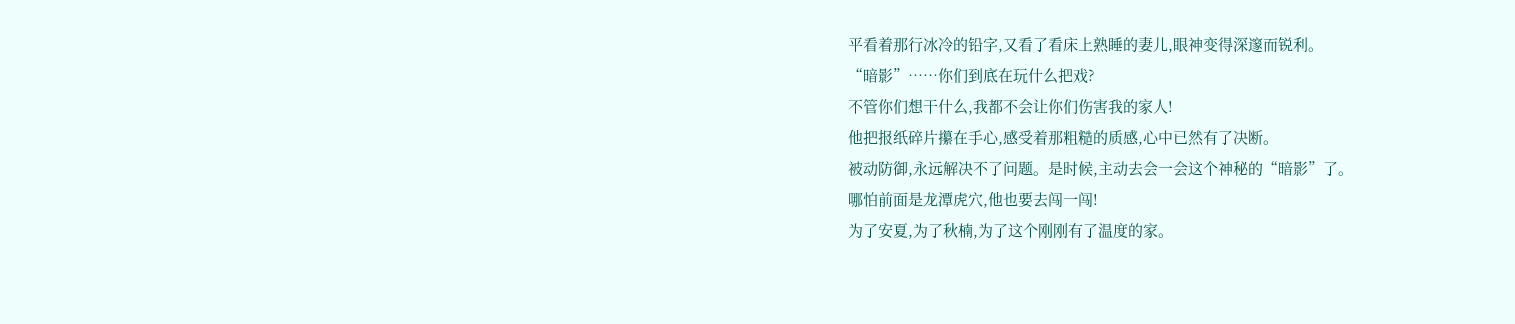平看着那行冰冷的铅字,又看了看床上熟睡的妻儿,眼神变得深邃而锐利。
“暗影”……你们到底在玩什么把戏?
不管你们想干什么,我都不会让你们伤害我的家人!
他把报纸碎片攥在手心,感受着那粗糙的质感,心中已然有了决断。
被动防御,永远解决不了问题。是时候,主动去会一会这个神秘的“暗影”了。
哪怕前面是龙潭虎穴,他也要去闯一闯!
为了安夏,为了秋楠,为了这个刚刚有了温度的家。